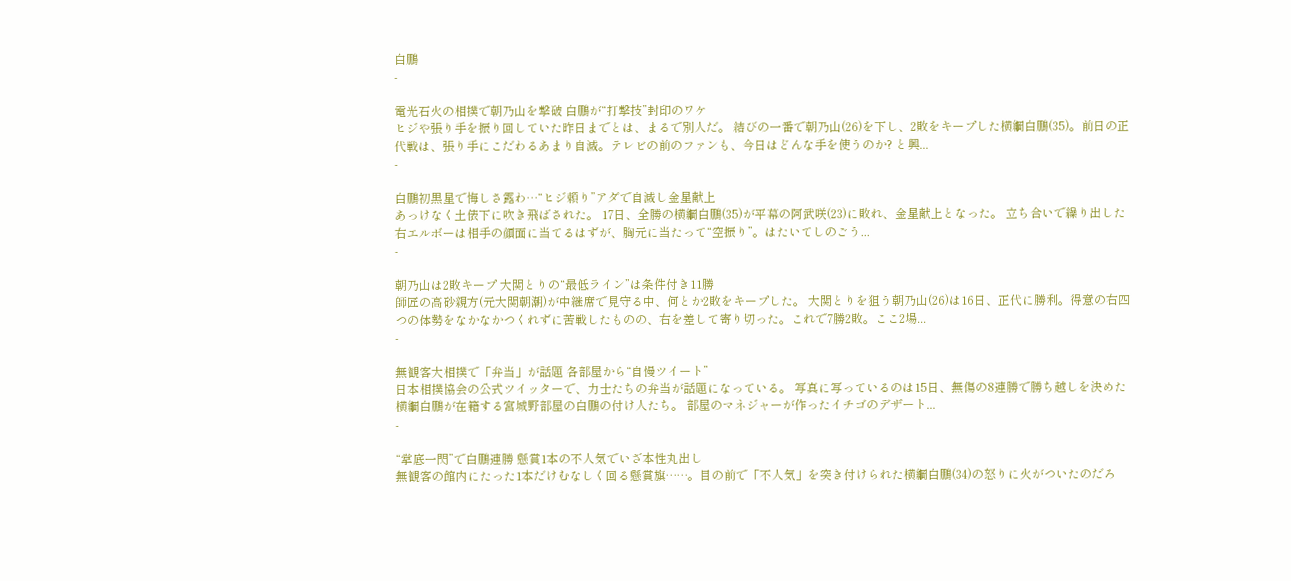白鵬
-

電光石火の相撲で朝乃山を撃破 白鵬が“打撃技”封印のワケ
ヒジや張り手を振り回していた昨日までとは、まるで別人だ。 結びの一番で朝乃山(26)を下し、2敗をキープした横綱白鵬(35)。前日の正代戦は、張り手にこだわるあまり自滅。テレビの前のファンも、今日はどんな手を使うのか? と興...
-

白鵬初黒星で悔しさ露わ…“ヒジ頼り”アダで自滅し金星献上
あっけなく土俵下に吹き飛ばされた。 17日、全勝の横綱白鵬(35)が平幕の阿武咲(23)に敗れ、金星献上となった。 立ち合いで繰り出した右エルボーは相手の顔面に当てるはずが、胸元に当たって“空振り”。はたいてしのごう...
-

朝乃山は2敗キープ 大関とりの“最低ライン”は条件付き11勝
師匠の高砂親方(元大関朝潮)が中継席で見守る中、何とか2敗をキープした。 大関とりを狙う朝乃山(26)は16日、正代に勝利。得意の右四つの体勢をなかなかつくれずに苦戦したものの、右を差して寄り切った。これで7勝2敗。ここ2場...
-

無観客大相撲で「弁当」が話題 各部屋から“自慢ツイート”
日本相撲協会の公式ツイッターで、力士たちの弁当が話題になっている。 写真に写っているのは15日、無傷の8連勝で勝ち越しを決めた横綱白鵬が在籍する宮城野部屋の白鵬の付け人たち。 部屋のマネジャーが作ったイチゴのデザート...
-

“掌底一閃”で白鵬連勝 懸賞1本の不人気でいざ本性丸出し
無観客の館内にたった1本だけむなしく回る懸賞旗……。目の前で「不人気」を突き付けられた横綱白鵬(34)の怒りに火がついたのだろ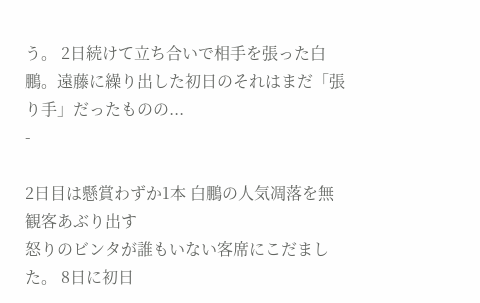う。 2日続けて立ち合いで相手を張った白鵬。遠藤に繰り出した初日のそれはまだ「張り手」だったものの...
-

2日目は懸賞わずか1本 白鵬の人気凋落を無観客あぶり出す
怒りのビンタが誰もいない客席にこだました。 8日に初日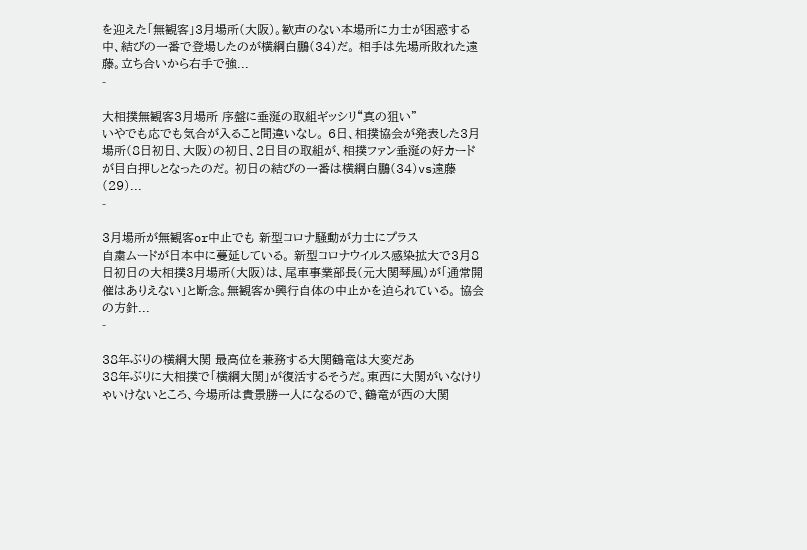を迎えた「無観客」3月場所(大阪)。歓声のない本場所に力士が困惑する中、結びの一番で登場したのが横綱白鵬(34)だ。 相手は先場所敗れた遠藤。立ち合いから右手で強...
-

大相撲無観客3月場所 序盤に垂涎の取組ギッシリ“真の狙い”
いやでも応でも気合が入ること間違いなし。 6日、相撲協会が発表した3月場所(8日初日、大阪)の初日、2日目の取組が、相撲ファン垂涎の好カードが目白押しとなったのだ。 初日の結びの一番は横綱白鵬(34)vs遠藤(29)...
-

3月場所が無観客or中止でも 新型コロナ騒動が力士にプラス
自粛ムードが日本中に蔓延している。 新型コロナウイルス感染拡大で3月8日初日の大相撲3月場所(大阪)は、尾車事業部長(元大関琴風)が「通常開催はありえない」と断念。無観客か興行自体の中止かを迫られている。 協会の方針...
-

38年ぶりの横綱大関 最高位を兼務する大関鶴竜は大変だあ
38年ぶりに大相撲で「横綱大関」が復活するそうだ。東西に大関がいなけりゃいけないところ、今場所は貴景勝一人になるので、鶴竜が西の大関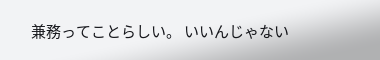兼務ってことらしい。 いいんじゃない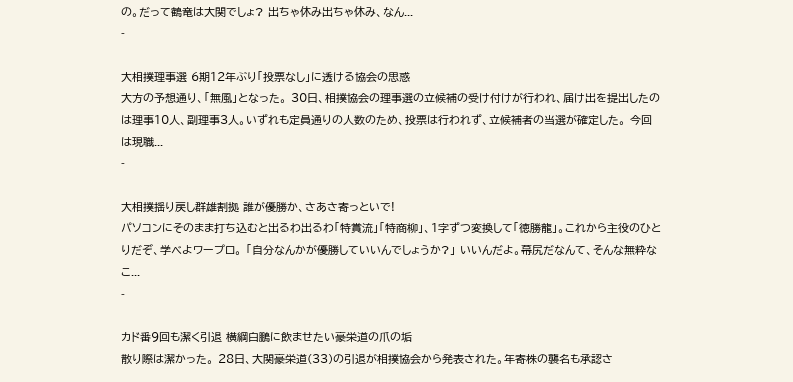の。だって鶴竜は大関でしょ? 出ちゃ休み出ちゃ休み、なん...
-

大相撲理事選 6期12年ぶり「投票なし」に透ける協会の思惑
大方の予想通り、「無風」となった。 30日、相撲協会の理事選の立候補の受け付けが行われ、届け出を提出したのは理事10人、副理事3人。いずれも定員通りの人数のため、投票は行われず、立候補者の当選が確定した。 今回は現職...
-

大相撲揺り戻し群雄割拠 誰が優勝か、さあさ寄っといで!
パソコンにそのまま打ち込むと出るわ出るわ「特賞流」「特商柳」、1字ずつ変換して「徳勝龍」。これから主役のひとりだぞ、学べよワープロ。 「自分なんかが優勝していいんでしょうか?」 いいんだよ。幕尻だなんて、そんな無粋なこ...
-

カド番9回も潔く引退 横綱白鵬に飲ませたい豪栄道の爪の垢
散り際は潔かった。 28日、大関豪栄道(33)の引退が相撲協会から発表された。年寄株の襲名も承認さ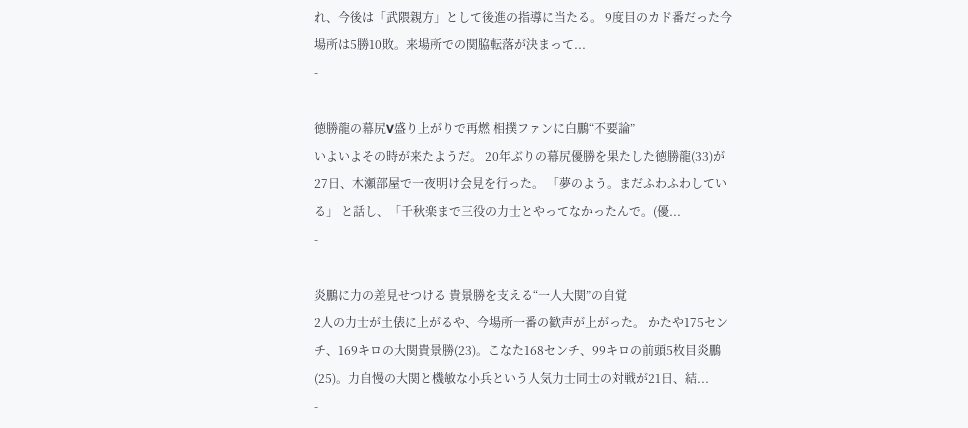れ、今後は「武隈親方」として後進の指導に当たる。 9度目のカド番だった今場所は5勝10敗。来場所での関脇転落が決まって...
-

徳勝龍の幕尻V盛り上がりで再燃 相撲ファンに白鵬“不要論”
いよいよその時が来たようだ。 20年ぶりの幕尻優勝を果たした徳勝龍(33)が27日、木瀬部屋で一夜明け会見を行った。 「夢のよう。まだふわふわしている」 と話し、「千秋楽まで三役の力士とやってなかったんで。(優...
-

炎鵬に力の差見せつける 貴景勝を支える“一人大関”の自覚
2人の力士が土俵に上がるや、今場所一番の歓声が上がった。 かたや175センチ、169キロの大関貴景勝(23)。こなた168センチ、99キロの前頭5枚目炎鵬(25)。力自慢の大関と機敏な小兵という人気力士同士の対戦が21日、結...
-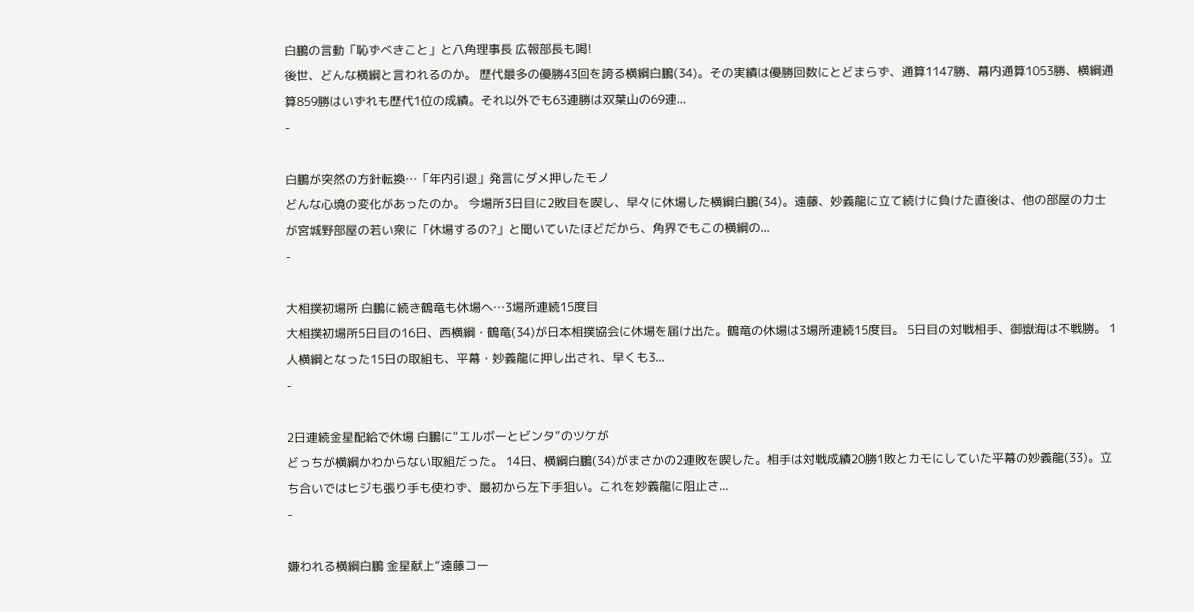白鵬の言動「恥ずべきこと」と八角理事長 広報部長も喝!
後世、どんな横綱と言われるのか。 歴代最多の優勝43回を誇る横綱白鵬(34)。その実績は優勝回数にとどまらず、通算1147勝、幕内通算1053勝、横綱通算859勝はいずれも歴代1位の成績。それ以外でも63連勝は双葉山の69連...
-

白鵬が突然の方針転換…「年内引退」発言にダメ押したモノ
どんな心境の変化があったのか。 今場所3日目に2敗目を喫し、早々に休場した横綱白鵬(34)。遠藤、妙義龍に立て続けに負けた直後は、他の部屋の力士が宮城野部屋の若い衆に「休場するの?」と聞いていたほどだから、角界でもこの横綱の...
-

大相撲初場所 白鵬に続き鶴竜も休場へ…3場所連続15度目
大相撲初場所5日目の16日、西横綱・鶴竜(34)が日本相撲協会に休場を届け出た。鶴竜の休場は3場所連続15度目。 5日目の対戦相手、御嶽海は不戦勝。 1人横綱となった15日の取組も、平幕・妙義龍に押し出され、早くも3...
-

2日連続金星配給で休場 白鵬に“エルボーとビンタ”のツケが
どっちが横綱かわからない取組だった。 14日、横綱白鵬(34)がまさかの2連敗を喫した。相手は対戦成績20勝1敗とカモにしていた平幕の妙義龍(33)。立ち合いではヒジも張り手も使わず、最初から左下手狙い。これを妙義龍に阻止さ...
-

嫌われる横綱白鵬 金星献上“遠藤コー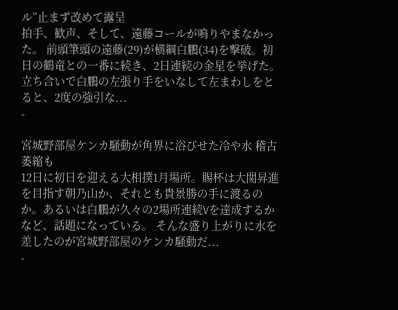ル”止まず改めて露呈
拍手、歓声、そして、遠藤コールが鳴りやまなかった。 前頭筆頭の遠藤(29)が横綱白鵬(34)を撃破。初日の鶴竜との一番に続き、2日連続の金星を挙げた。 立ち合いで白鵬の左張り手をいなして左まわしをとると、2度の強引な...
-

宮城野部屋ケンカ騒動が角界に浴びせた冷や水 稽古萎縮も
12日に初日を迎える大相撲1月場所。賜杯は大関昇進を目指す朝乃山か、それとも貴景勝の手に渡るのか。あるいは白鵬が久々の2場所連続Vを達成するかなど、話題になっている。 そんな盛り上がりに水を差したのが宮城野部屋のケンカ騒動だ...
-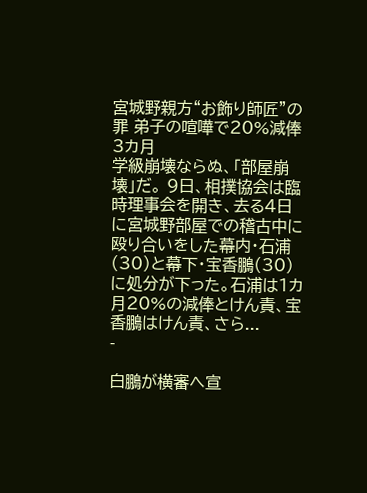宮城野親方“お飾り師匠”の罪 弟子の喧嘩で20%減俸3カ月
学級崩壊ならぬ、「部屋崩壊」だ。 9日、相撲協会は臨時理事会を開き、去る4日に宮城野部屋での稽古中に殴り合いをした幕内・石浦(30)と幕下・宝香鵬(30)に処分が下った。石浦は1カ月20%の減俸とけん責、宝香鵬はけん責、さら...
-

白鵬が横審へ宣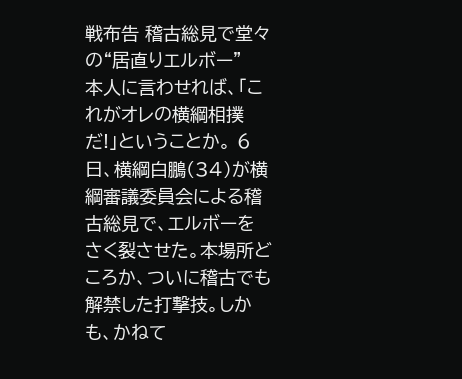戦布告 稽古総見で堂々の“居直りエルボー”
本人に言わせれば、「これがオレの横綱相撲だ!」ということか。 6日、横綱白鵬(34)が横綱審議委員会による稽古総見で、エルボーをさく裂させた。本場所どころか、ついに稽古でも解禁した打撃技。しかも、かねて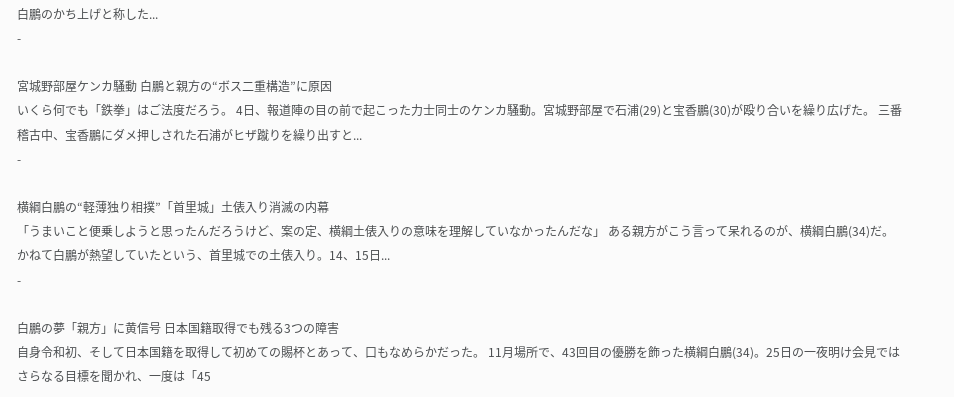白鵬のかち上げと称した...
-

宮城野部屋ケンカ騒動 白鵬と親方の“ボス二重構造”に原因
いくら何でも「鉄拳」はご法度だろう。 4日、報道陣の目の前で起こった力士同士のケンカ騒動。宮城野部屋で石浦(29)と宝香鵬(30)が殴り合いを繰り広げた。 三番稽古中、宝香鵬にダメ押しされた石浦がヒザ蹴りを繰り出すと...
-

横綱白鵬の“軽薄独り相撲”「首里城」土俵入り消滅の内幕
「うまいこと便乗しようと思ったんだろうけど、案の定、横綱土俵入りの意味を理解していなかったんだな」 ある親方がこう言って呆れるのが、横綱白鵬(34)だ。 かねて白鵬が熱望していたという、首里城での土俵入り。14、15日...
-

白鵬の夢「親方」に黄信号 日本国籍取得でも残る3つの障害
自身令和初、そして日本国籍を取得して初めての賜杯とあって、口もなめらかだった。 11月場所で、43回目の優勝を飾った横綱白鵬(34)。25日の一夜明け会見ではさらなる目標を聞かれ、一度は「45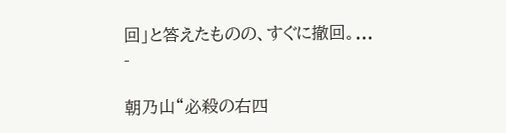回」と答えたものの、すぐに撤回。...
-

朝乃山“必殺の右四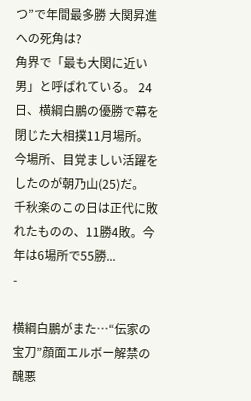つ”で年間最多勝 大関昇進への死角は?
角界で「最も大関に近い男」と呼ばれている。 24日、横綱白鵬の優勝で幕を閉じた大相撲11月場所。今場所、目覚ましい活躍をしたのが朝乃山(25)だ。 千秋楽のこの日は正代に敗れたものの、11勝4敗。今年は6場所で55勝...
-

横綱白鵬がまた…“伝家の宝刀”顔面エルボー解禁の醜悪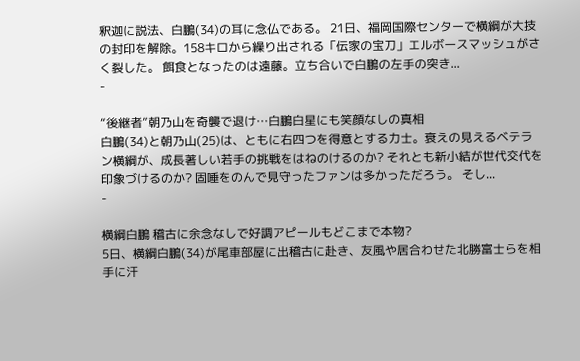釈迦に説法、白鵬(34)の耳に念仏である。 21日、福岡国際センターで横綱が大技の封印を解除。158キロから繰り出される「伝家の宝刀」エルボースマッシュがさく裂した。 餌食となったのは遠藤。立ち合いで白鵬の左手の突き...
-

“後継者”朝乃山を奇襲で退け…白鵬白星にも笑顔なしの真相
白鵬(34)と朝乃山(25)は、ともに右四つを得意とする力士。衰えの見えるベテラン横綱が、成長著しい若手の挑戦をはねのけるのか? それとも新小結が世代交代を印象づけるのか? 固唾をのんで見守ったファンは多かっただろう。 そし...
-

横綱白鵬 稽古に余念なしで好調アピールもどこまで本物?
5日、横綱白鵬(34)が尾車部屋に出稽古に赴き、友風や居合わせた北勝富士らを相手に汗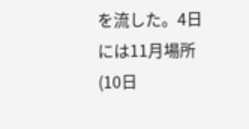を流した。4日には11月場所(10日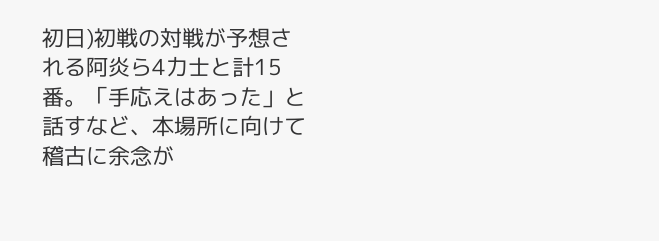初日)初戦の対戦が予想される阿炎ら4力士と計15番。「手応えはあった」と話すなど、本場所に向けて稽古に余念が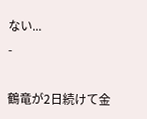ない...
-

鶴竜が2日続けて金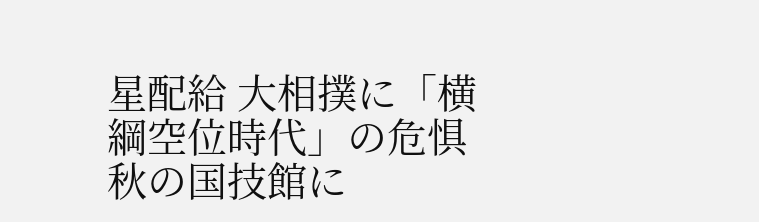星配給 大相撲に「横綱空位時代」の危惧
秋の国技館に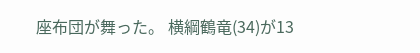座布団が舞った。 横綱鶴竜(34)が13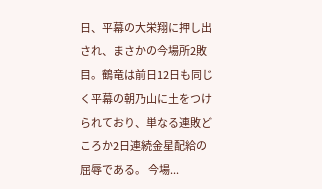日、平幕の大栄翔に押し出され、まさかの今場所2敗目。鶴竜は前日12日も同じく平幕の朝乃山に土をつけられており、単なる連敗どころか2日連続金星配給の屈辱である。 今場...